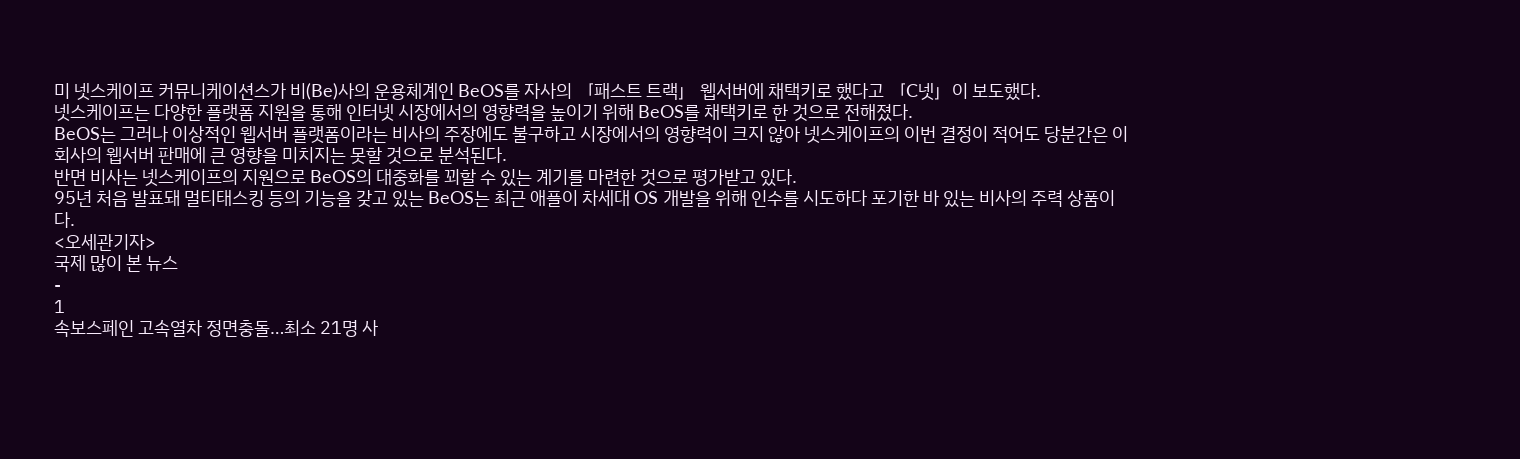미 넷스케이프 커뮤니케이션스가 비(Be)사의 운용체계인 BeOS를 자사의 「패스트 트랙」 웹서버에 채택키로 했다고 「C넷」이 보도했다.
넷스케이프는 다양한 플랫폼 지원을 통해 인터넷 시장에서의 영향력을 높이기 위해 BeOS를 채택키로 한 것으로 전해졌다.
BeOS는 그러나 이상적인 웹서버 플랫폼이라는 비사의 주장에도 불구하고 시장에서의 영향력이 크지 않아 넷스케이프의 이번 결정이 적어도 당분간은 이 회사의 웹서버 판매에 큰 영향을 미치지는 못할 것으로 분석된다.
반면 비사는 넷스케이프의 지원으로 BeOS의 대중화를 꾀할 수 있는 계기를 마련한 것으로 평가받고 있다.
95년 처음 발표돼 멀티태스킹 등의 기능을 갖고 있는 BeOS는 최근 애플이 차세대 OS 개발을 위해 인수를 시도하다 포기한 바 있는 비사의 주력 상품이다.
<오세관기자>
국제 많이 본 뉴스
-
1
속보스페인 고속열차 정면충돌…최소 21명 사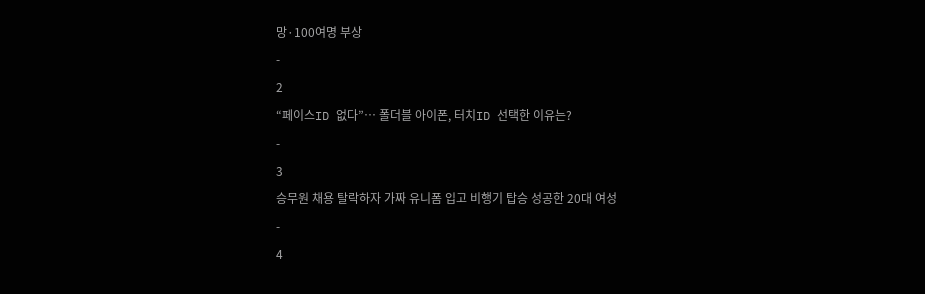망·100여명 부상
-
2
“페이스ID 없다”… 폴더블 아이폰, 터치ID 선택한 이유는?
-
3
승무원 채용 탈락하자 가짜 유니폼 입고 비행기 탑승 성공한 20대 여성
-
4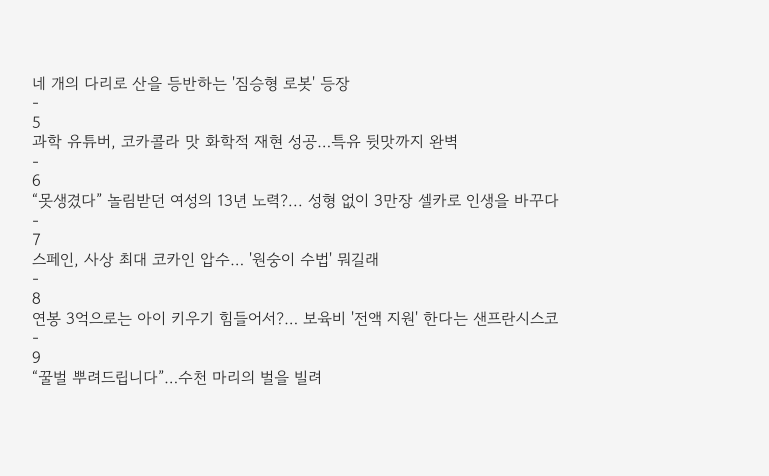네 개의 다리로 산을 등반하는 '짐승형 로봇' 등장
-
5
과학 유튜버, 코카콜라 맛 화학적 재현 성공…특유 뒷맛까지 완벽
-
6
“못생겼다” 놀림받던 여성의 13년 노력?... 성형 없이 3만장 셀카로 인생을 바꾸다
-
7
스페인, 사상 최대 코카인 압수… '원숭이 수법' 뭐길래
-
8
연봉 3억으로는 아이 키우기 힘들어서?… 보육비 '전액 지원' 한다는 샌프란시스코
-
9
“꿀벌 뿌려드립니다”…수천 마리의 벌을 빌려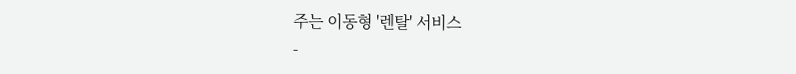주는 이동형 '렌탈' 서비스
-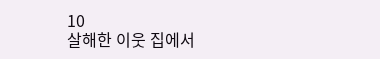10
살해한 이웃 집에서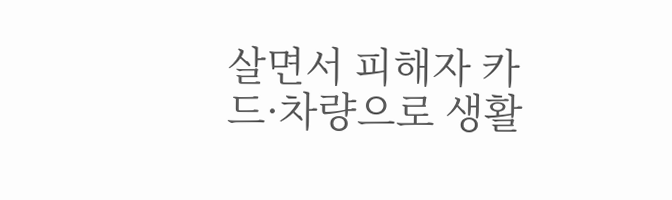살면서 피해자 카드·차량으로 생활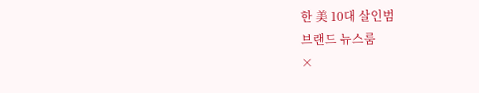한 美 10대 살인범
브랜드 뉴스룸
×